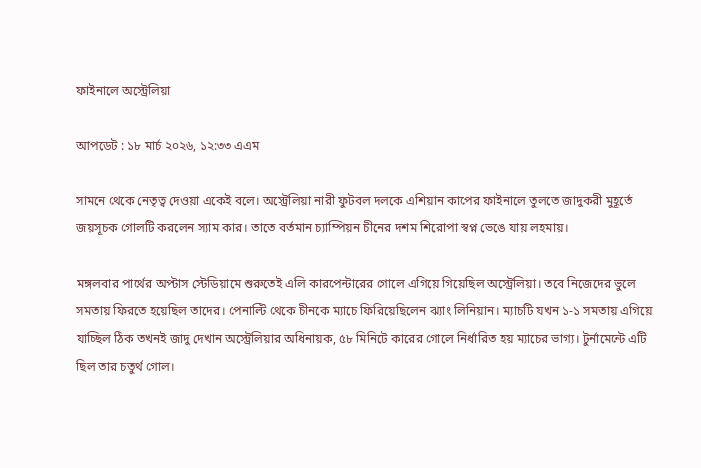ফাইনালে অস্ট্রেলিয়া

আপডেট : ১৮ মার্চ ২০২৬, ১২:৩৩ এএম

সামনে থেকে নেতৃত্ব দেওয়া একেই বলে। অস্ট্রেলিয়া নারী ফুটবল দলকে এশিয়ান কাপের ফাইনালে তুলতে জাদুকরী মুহূর্তে জয়সূচক গোলটি করলেন স্যাম কার। তাতে বর্তমান চ্যাম্পিয়ন চীনের দশম শিরোপা স্বপ্ন ভেঙে যায় লহমায়।

মঙ্গলবার পার্থের অপ্টাস স্টেডিয়ামে শুরুতেই এলি কারপেন্টারের গোলে এগিয়ে গিয়েছিল অস্ট্রেলিয়া। তবে নিজেদের ভুলে সমতায় ফিরতে হয়েছিল তাদের। পেনাল্টি থেকে চীনকে ম্যাচে ফিরিয়েছিলেন ঝ্যাং লিনিয়ান। ম্যাচটি যখন ১-১ সমতায় এগিয়ে যাচ্ছিল ঠিক তখনই জাদু দেখান অস্ট্রেলিয়ার অধিনায়ক, ৫৮ মিনিটে কারের গোলে নির্ধারিত হয় ম্যাচের ভাগ্য। টুর্নামেন্টে এটি ছিল তার চতুর্থ গোল।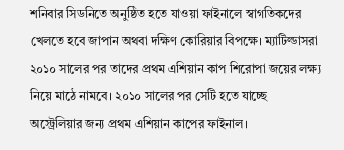শনিবার সিডনিতে অনুষ্ঠিত হতে যাওয়া ফাইনালে স্বাগতিকদের খেলতে হবে জাপান অথবা দক্ষিণ কোরিয়ার বিপক্ষে। ম্যাটিল্ডাসরা ২০১০ সালের পর তাদের প্রথম এশিয়ান কাপ শিরোপা জয়ের লক্ষ্য নিয়ে মাঠে নামবে। ২০১০ সালের পর সেটি হতে যাচ্ছে অস্ট্রেলিয়ার জন্য প্রথম এশিয়ান কাপের ফাইনাল।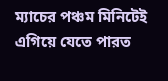ম্যাচের পঞ্চম মিনিটেই এগিয়ে যেতে পারত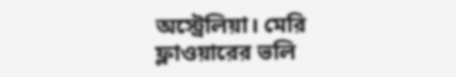অস্ট্রেলিয়া। মেরি ফ্লাওয়ারের ভলি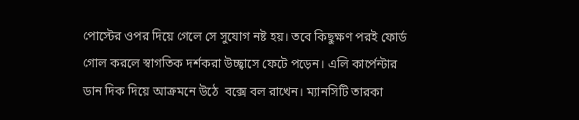পোস্টের ওপর দিয়ে গেলে সে সুযোগ নষ্ট হয়। তবে কিছুক্ষণ পরই ফোর্ড গোল করলে স্বাগতিক দর্শকরা উচ্ছ্বাসে ফেটে পড়েন। এলি কার্পেন্টার ডান দিক দিয়ে আক্রমনে উঠে  বক্সে বল রাখেন। ম্যানসিটি তারকা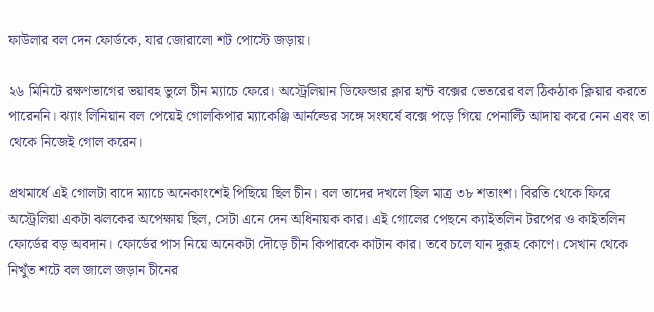ফাউলার বল দেন ফোর্ডকে, যার জোরালো শট পোস্টে জড়ায়।

২৬ মিনিটে রক্ষণভাগের ভয়াবহ ভুলে চীন ম্যাচে ফেরে। অস্ট্রেলিয়ান ডিফেন্ডার ক্লার হান্ট বক্সের ভেতরের বল ঠিকঠাক ক্লিয়ার করতে পারেননি। ঝ্যাং লিনিয়ান বল পেয়েই গোলকিপার ম্যাকেঞ্জি আর্নল্ডের সঙ্গে সংঘর্ষে বক্সে পড়ে গিয়ে পেনাল্টি আদায় করে নেন এবং তা থেকে নিজেই গোল করেন।

প্রথমার্ধে এই গোলটা বাদে ম্যাচে অনেকাংশেই পিছিয়ে ছিল চীন। বল তাদের দখলে ছিল মাত্র ৩৮ শতাংশ। বিরতি থেকে ফিরে অস্ট্রেলিয়া একটা ঝলকের অপেক্ষায় ছিল, সেটা এনে দেন অধিনায়ক কার। এই গোলের পেছনে ক্যাইতলিন টরপের ও কাইতলিন ফোর্ডের বড় অবদান। ফোর্ডের পাস নিয়ে অনেকটা দৌড়ে চীন কিপারকে কাটান কার। তবে চলে যান দুরূহ কোণে। সেখান থেকে নিখুঁত শটে বল জালে জড়ান চীনের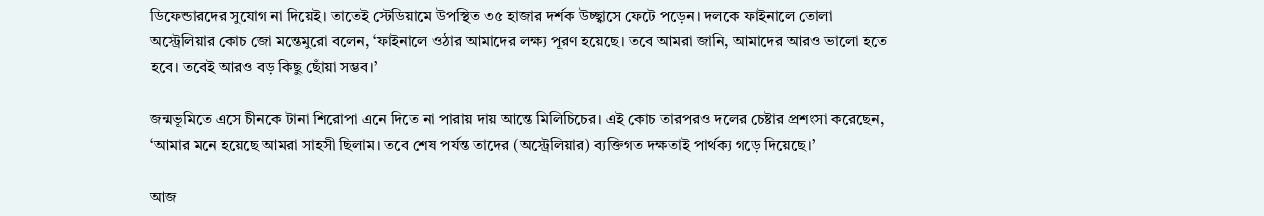ডিফেন্ডারদের সুযোগ না দিয়েই। তাতেই স্টেডিয়ামে উপস্থিত ৩৫ হাজার দর্শক উচ্ছ্বাসে ফেটে পড়েন। দলকে ফাইনালে তোলা অস্ট্রেলিয়ার কোচ জো মন্তেমুরো বলেন, ‘ফাইনালে ওঠার আমাদের লক্ষ্য পূরণ হয়েছে। তবে আমরা জানি, আমাদের আরও ভালো হতে হবে। তবেই আরও বড় কিছু ছোঁয়া সম্ভব।’

জন্মভূমিতে এসে চীনকে টানা শিরোপা এনে দিতে না পারায় দায় আন্তে মিলিচিচের। এই কোচ তারপরও দলের চেষ্টার প্রশংসা করেছেন, ‘আমার মনে হয়েছে আমরা সাহসী ছিলাম। তবে শেষ পর্যন্ত তাদের (অস্ট্রেলিয়ার) ব্যক্তিগত দক্ষতাই পার্থক্য গড়ে দিয়েছে।’

আজ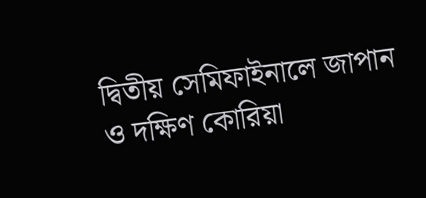দ্বিতীয় সেমিফাইনালে জাপান ও দক্ষিণ কোরিয়া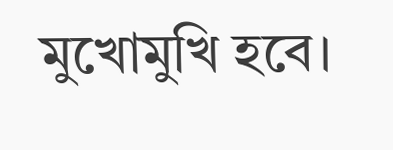মুখোমুখি হবে।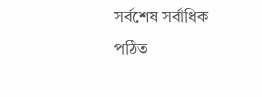সর্বশেষ সর্বাধিক পঠিত